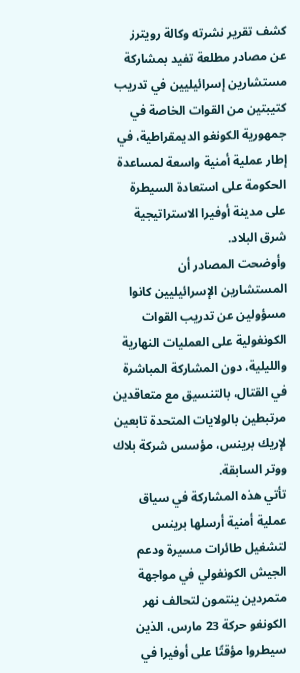كشف تقرير نشرته وكالة رويترز عن مصادر مطلعة تفيد بمشاركة مستشارين إسرائيليين في تدريب كتيبتين من القوات الخاصة في جمهورية الكونغو الديمقراطية، في إطار عملية أمنية واسعة لمساعدة الحكومة على استعادة السيطرة على مدينة أوفيرا الاستراتيجية شرق البلاد.
وأوضحت المصادر أن المستشارين الإسرائيليين كانوا مسؤولين عن تدريب القوات الكونغولية على العمليات النهارية والليلية، دون المشاركة المباشرة في القتال، بالتنسيق مع متعاقدين مرتبطين بالولايات المتحدة تابعين لإريك برينس، مؤسس شركة بلاك ووتر السابقة.
تأتي هذه المشاركة في سياق عملية أمنية أرسلها برينس لتشغيل طائرات مسيرة ودعم الجيش الكونغولي في مواجهة متمردين ينتمون لتحالف نهر الكونغو حركة 23 مارس، الذين سيطروا مؤقتًا على أوفيرا في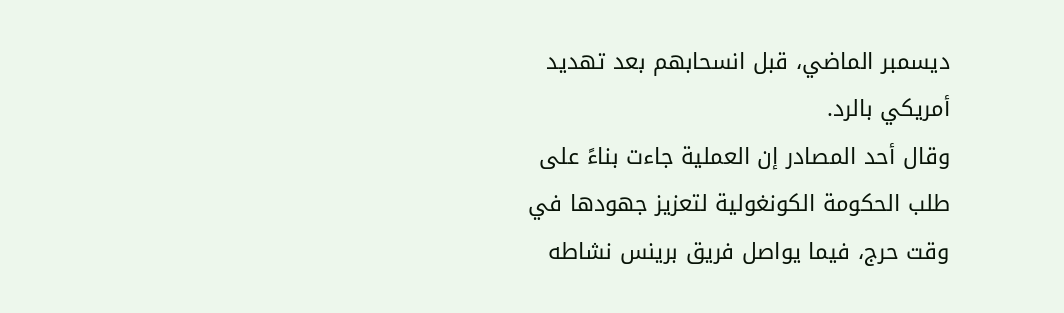ديسمبر الماضي، قبل انسحابهم بعد تهديد أمريكي بالرد.
وقال أحد المصادر إن العملية جاءت بناءً على طلب الحكومة الكونغولية لتعزيز جهودها في وقت حرج، فيما يواصل فريق برينس نشاطه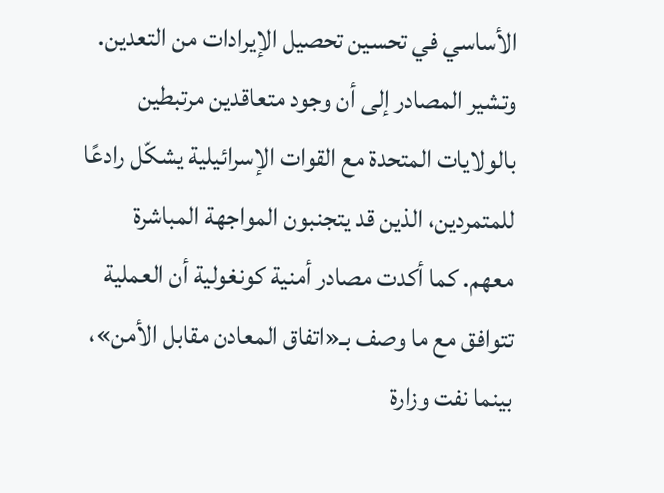الأساسي في تحسين تحصيل الإيرادات من التعدين.
وتشير المصادر إلى أن وجود متعاقدين مرتبطين بالولايات المتحدة مع القوات الإسرائيلية يشكّل رادعًا للمتمردين، الذين قد يتجنبون المواجهة المباشرة معهم. كما أكدت مصادر أمنية كونغولية أن العملية تتوافق مع ما وصف بـ«اتفاق المعادن مقابل الأمن»، بينما نفت وزارة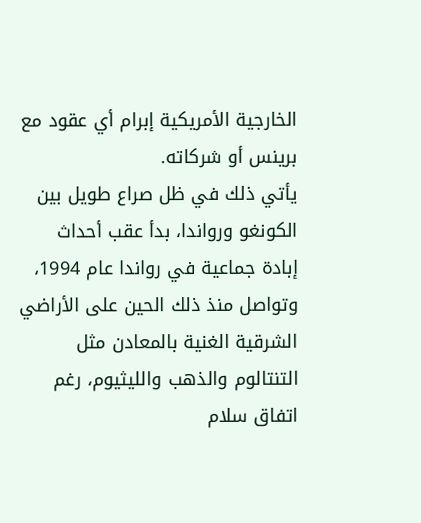الخارجية الأمريكية إبرام أي عقود مع برينس أو شركاته.
يأتي ذلك في ظل صراع طويل بين الكونغو ورواندا، بدأ عقب أحداث إبادة جماعية في رواندا عام 1994، وتواصل منذ ذلك الحين على الأراضي الشرقية الغنية بالمعادن مثل التنتالوم والذهب والليثيوم، رغم اتفاق سلام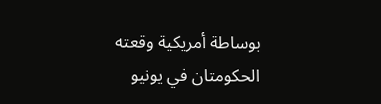بوساطة أمريكية وقعته الحكومتان في يونيو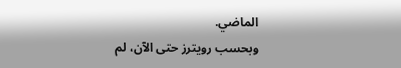الماضي.
وبحسب رويترز حتى الآن، لم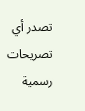تصدر أي تصريحات رسمية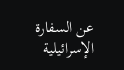عن السفارة الإسرائيلية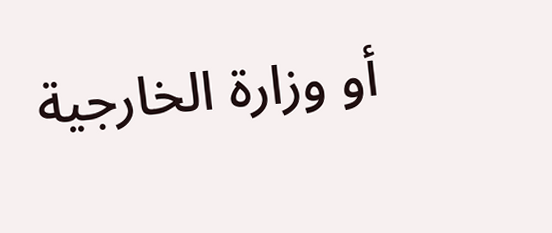أو وزارة الخارجية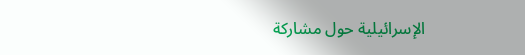الإسرائيلية حول مشاركة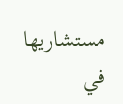مستشاريها في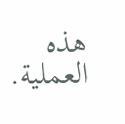هذه العملية.